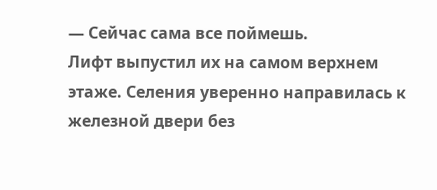— Сейчас сама все поймешь.
Лифт выпустил их на самом верхнем этаже. Селения уверенно направилась к железной двери без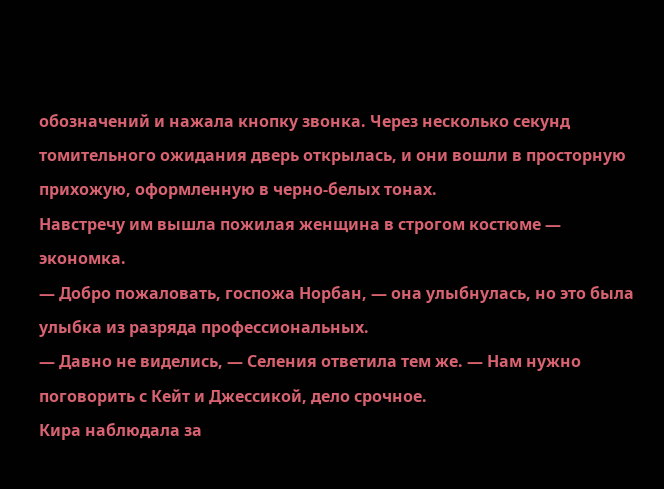обозначений и нажала кнопку звонка. Через несколько секунд томительного ожидания дверь открылась, и они вошли в просторную прихожую, оформленную в черно-белых тонах.
Навстречу им вышла пожилая женщина в строгом костюме — экономка.
— Добро пожаловать, госпожа Норбан, — она улыбнулась, но это была улыбка из разряда профессиональных.
— Давно не виделись, — Селения ответила тем же. — Нам нужно поговорить с Кейт и Джессикой, дело срочное.
Кира наблюдала за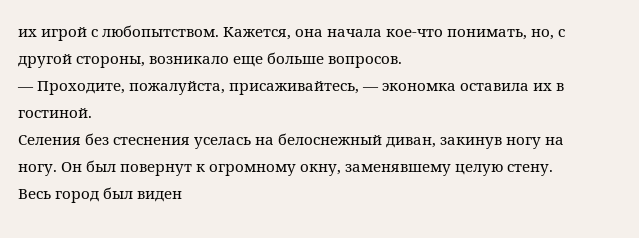их игрой с любопытством. Кажется, она начала кое-что понимать, но, с другой стороны, возникало еще больше вопросов.
— Проходите, пожалуйста, присаживайтесь, — экономка оставила их в гостиной.
Селения без стеснения уселась на белоснежный диван, закинув ногу на ногу. Он был повернут к огромному окну, заменявшему целую стену. Весь город был виден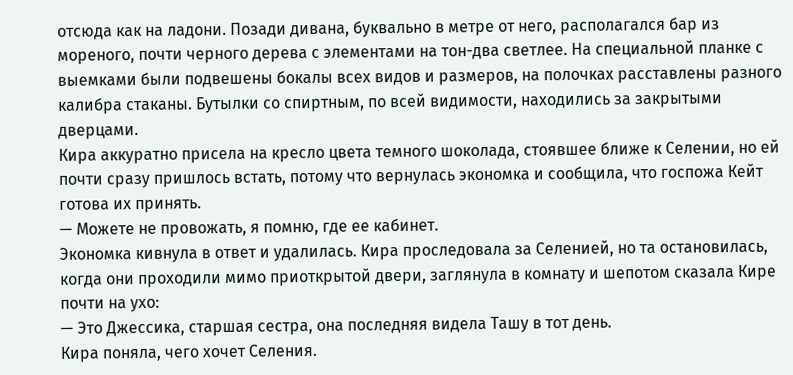отсюда как на ладони. Позади дивана, буквально в метре от него, располагался бар из мореного, почти черного дерева с элементами на тон-два светлее. На специальной планке с выемками были подвешены бокалы всех видов и размеров, на полочках расставлены разного калибра стаканы. Бутылки со спиртным, по всей видимости, находились за закрытыми дверцами.
Кира аккуратно присела на кресло цвета темного шоколада, стоявшее ближе к Селении, но ей почти сразу пришлось встать, потому что вернулась экономка и сообщила, что госпожа Кейт готова их принять.
— Можете не провожать, я помню, где ее кабинет.
Экономка кивнула в ответ и удалилась. Кира проследовала за Селенией, но та остановилась, когда они проходили мимо приоткрытой двери, заглянула в комнату и шепотом сказала Кире почти на ухо:
— Это Джессика, старшая сестра, она последняя видела Ташу в тот день.
Кира поняла, чего хочет Селения.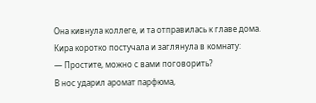Она кивнула коллеге, и та отправилась к главе дома.
Кира коротко постучала и заглянула в комнату:
— Простите, можно с вами поговорить?
В нос ударил аромат парфюма,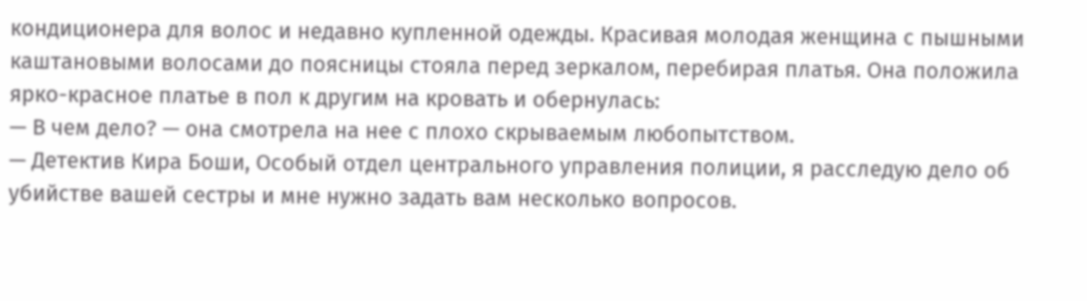кондиционера для волос и недавно купленной одежды. Красивая молодая женщина с пышными каштановыми волосами до поясницы стояла перед зеркалом, перебирая платья. Она положила ярко-красное платье в пол к другим на кровать и обернулась:
— В чем дело? — она смотрела на нее с плохо скрываемым любопытством.
— Детектив Кира Боши, Особый отдел центрального управления полиции, я расследую дело об убийстве вашей сестры и мне нужно задать вам несколько вопросов.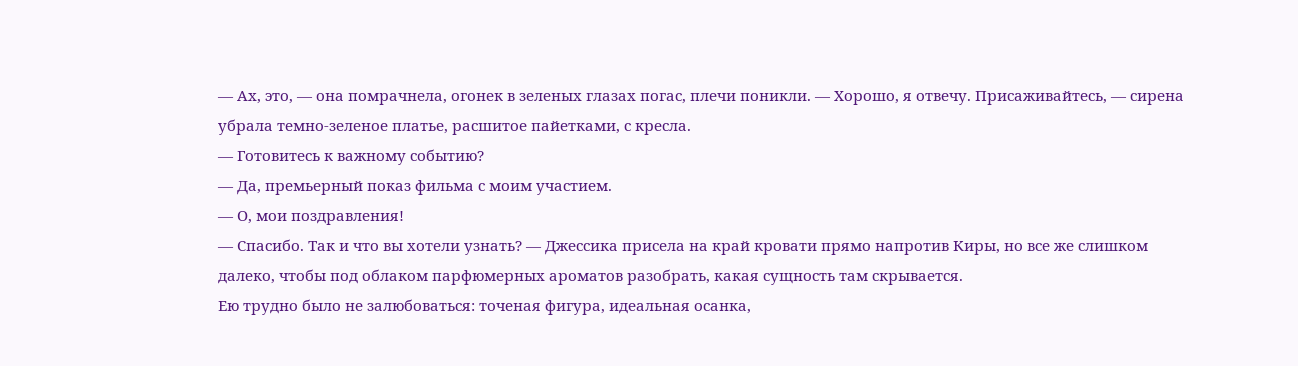— Ах, это, — она помрачнела, огонек в зеленых глазах погас, плечи поникли. — Хорошо, я отвечу. Присаживайтесь, — сирена убрала темно-зеленое платье, расшитое пайетками, с кресла.
— Готовитесь к важному событию?
— Да, премьерный показ фильма с моим участием.
— О, мои поздравления!
— Спасибо. Так и что вы хотели узнать? — Джессика присела на край кровати прямо напротив Киры, но все же слишком далеко, чтобы под облаком парфюмерных ароматов разобрать, какая сущность там скрывается.
Ею трудно было не залюбоваться: точеная фигура, идеальная осанка,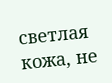светлая кожа, не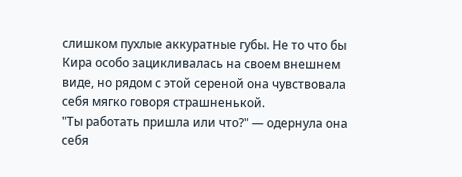слишком пухлые аккуратные губы. Не то что бы Кира особо зацикливалась на своем внешнем виде, но рядом с этой сереной она чувствовала себя мягко говоря страшненькой.
"Ты работать пришла или что?" — одернула она себя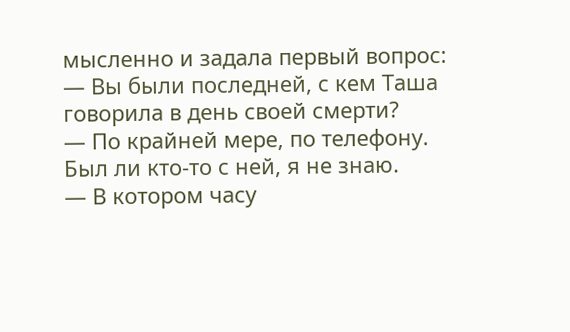мысленно и задала первый вопрос:
— Вы были последней, с кем Таша говорила в день своей смерти?
— По крайней мере, по телефону. Был ли кто-то с ней, я не знаю.
— В котором часу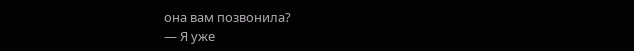она вам позвонила?
— Я уже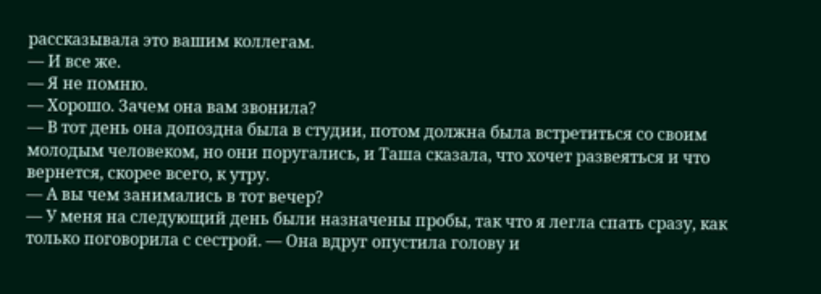рассказывала это вашим коллегам.
— И все же.
— Я не помню.
— Хорошо. Зачем она вам звонила?
— В тот день она допоздна была в студии, потом должна была встретиться со своим молодым человеком, но они поругались, и Таша сказала, что хочет развеяться и что вернется, скорее всего, к утру.
— А вы чем занимались в тот вечер?
— У меня на следующий день были назначены пробы, так что я легла спать сразу, как только поговорила с сестрой. — Она вдруг опустила голову и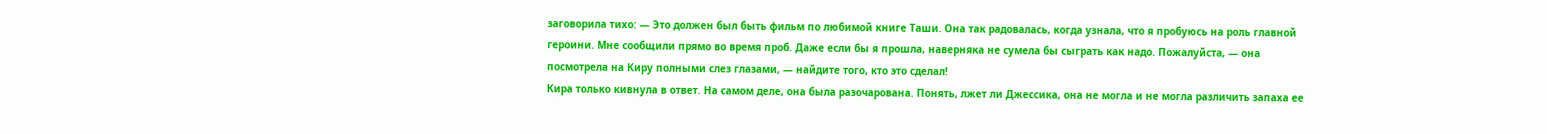заговорила тихо: — Это должен был быть фильм по любимой книге Таши. Она так радовалась, когда узнала, что я пробуюсь на роль главной героини. Мне сообщили прямо во время проб. Даже если бы я прошла, наверняка не сумела бы сыграть как надо. Пожалуйста, — она посмотрела на Киру полными слез глазами, — найдите того, кто это сделал!
Кира только кивнула в ответ. На самом деле, она была разочарована. Понять, лжет ли Джессика, она не могла и не могла различить запаха ее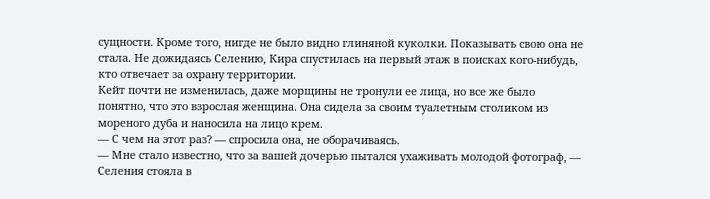сущности. Кроме того, нигде не было видно глиняной куколки. Показывать свою она не стала. Не дожидаясь Селению, Кира спустилась на первый этаж в поисках кого-нибудь, кто отвечает за охрану территории.
Кейт почти не изменилась, даже морщины не тронули ее лица, но все же было понятно, что это взрослая женщина. Она сидела за своим туалетным столиком из мореного дуба и наносила на лицо крем.
— С чем на этот раз? — спросила она, не оборачиваясь.
— Мне стало известно, что за вашей дочерью пытался ухаживать молодой фотограф, — Селения стояла в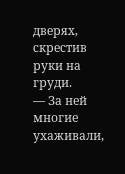дверях, скрестив руки на груди.
— За ней многие ухаживали,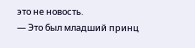это не новость.
— Это был младший принц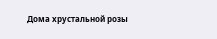Дома хрустальной розы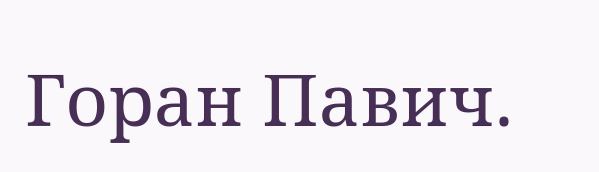Горан Павич.